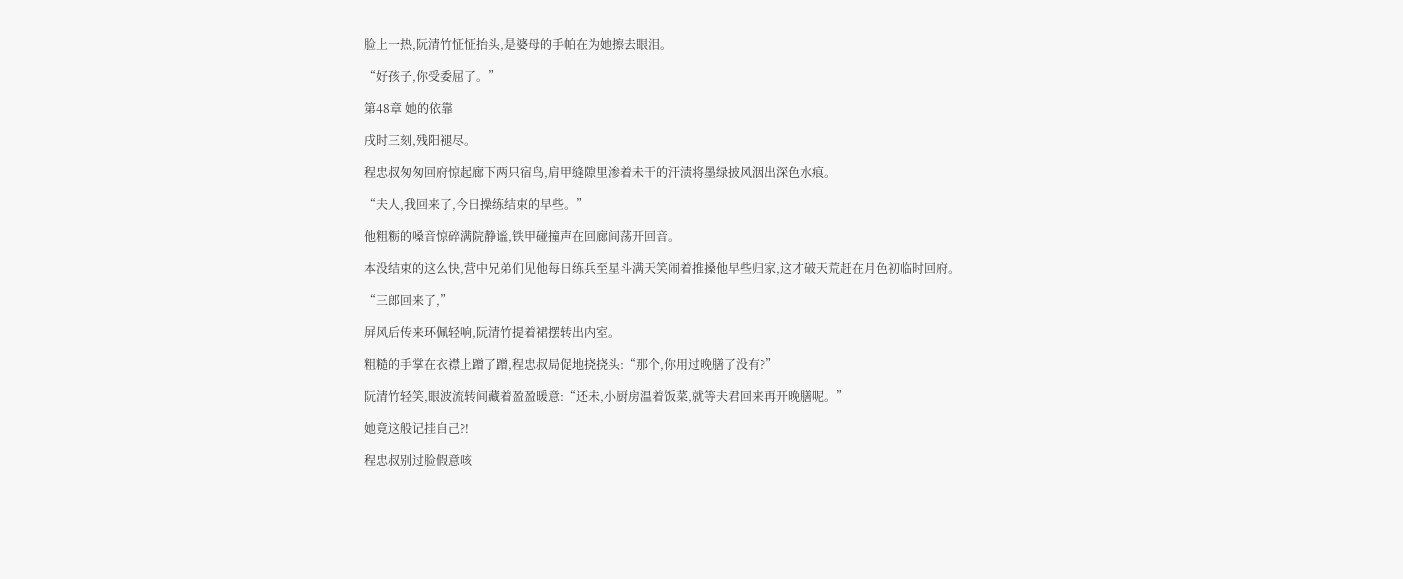脸上一热,阮清竹怔怔抬头,是婆母的手帕在为她擦去眼泪。

“好孩子,你受委屈了。”

第48章 她的依靠

戌时三刻,残阳褪尽。

程忠叔匆匆回府惊起廊下两只宿鸟,肩甲缝隙里渗着未干的汗渍将墨绿披风洇出深色水痕。

“夫人,我回来了,今日操练结束的早些。”

他粗粝的嗓音惊碎满院静谧,铁甲碰撞声在回廊间荡开回音。

本没结束的这么快,营中兄弟们见他每日练兵至星斗满天笑闹着推搡他早些归家,这才破天荒赶在月色初临时回府。

“三郎回来了,”

屏风后传来环佩轻响,阮清竹提着裙摆转出内室。

粗糙的手掌在衣襟上蹭了蹭,程忠叔局促地挠挠头:“那个,你用过晚膳了没有?”

阮清竹轻笑,眼波流转间藏着盈盈暖意:“还未,小厨房温着饭菜,就等夫君回来再开晚膳呢。”

她竟这般记挂自己?!

程忠叔别过脸假意咳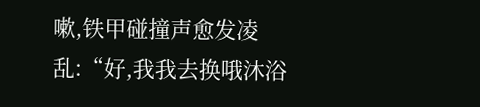嗽,铁甲碰撞声愈发凌乱:“好,我我去换哦沐浴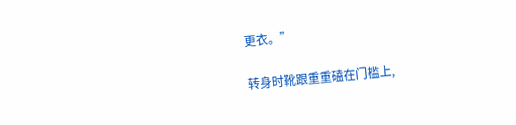更衣。”

转身时靴跟重重磕在门槛上,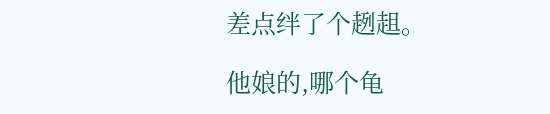差点绊了个趔趄。

他娘的,哪个龟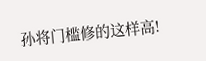孙将门槛修的这样高!